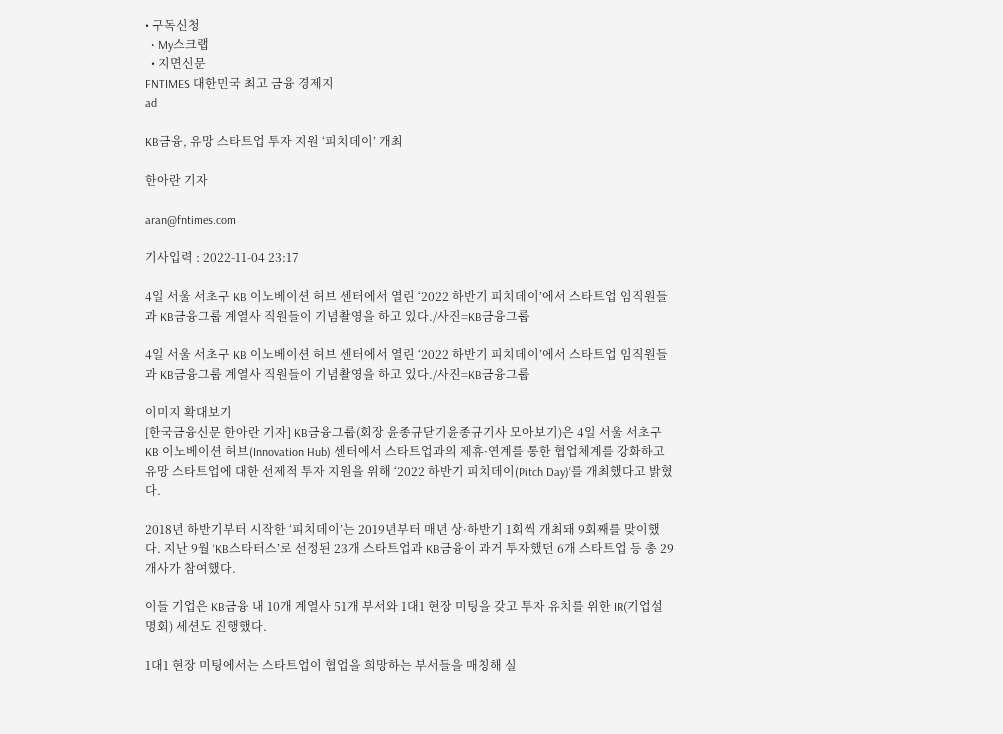• 구독신청
  • My스크랩
  • 지면신문
FNTIMES 대한민국 최고 금융 경제지
ad

KB금융, 유망 스타트업 투자 지원 ‘피치데이’ 개최

한아란 기자

aran@fntimes.com

기사입력 : 2022-11-04 23:17

4일 서울 서초구 KB 이노베이션 허브 센터에서 열린 ‘2022 하반기 피치데이’에서 스타트업 임직원들과 KB금융그룹 계열사 직원들이 기념촬영을 하고 있다./사진=KB금융그룹

4일 서울 서초구 KB 이노베이션 허브 센터에서 열린 ‘2022 하반기 피치데이’에서 스타트업 임직원들과 KB금융그룹 계열사 직원들이 기념촬영을 하고 있다./사진=KB금융그룹

이미지 확대보기
[한국금융신문 한아란 기자] KB금융그룹(회장 윤종규닫기윤종규기사 모아보기)은 4일 서울 서초구 KB 이노베이션 허브(Innovation Hub) 센터에서 스타트업과의 제휴·연계를 통한 협업체계를 강화하고 유망 스타트업에 대한 선제적 투자 지원을 위해 ‘2022 하반기 피치데이(Pitch Day)’를 개최했다고 밝혔다.

2018년 하반기부터 시작한 ‘피치데이’는 2019년부터 매년 상·하반기 1회씩 개최돼 9회째를 맞이했다. 지난 9월 ‘KB스타터스’로 선정된 23개 스타트업과 KB금융이 과거 투자했던 6개 스타트업 등 총 29개사가 참여했다.

이들 기업은 KB금융 내 10개 계열사 51개 부서와 1대1 현장 미팅을 갖고 투자 유치를 위한 IR(기업설명회) 세션도 진행했다.

1대1 현장 미팅에서는 스타트업이 협업을 희망하는 부서들을 매칭해 실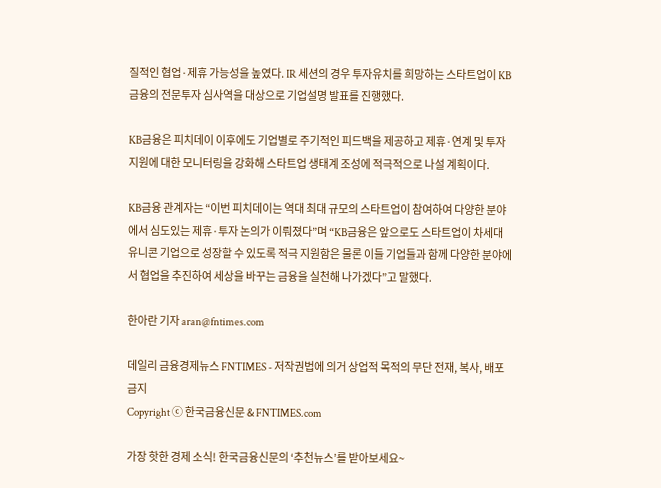질적인 협업·제휴 가능성을 높였다. IR 세션의 경우 투자유치를 희망하는 스타트업이 KB금융의 전문투자 심사역을 대상으로 기업설명 발표를 진행했다.

KB금융은 피치데이 이후에도 기업별로 주기적인 피드백을 제공하고 제휴·연계 및 투자지원에 대한 모니터링을 강화해 스타트업 생태계 조성에 적극적으로 나설 계획이다.

KB금융 관계자는 “이번 피치데이는 역대 최대 규모의 스타트업이 참여하여 다양한 분야에서 심도있는 제휴·투자 논의가 이뤄졌다”며 “KB금융은 앞으로도 스타트업이 차세대 유니콘 기업으로 성장할 수 있도록 적극 지원함은 물론 이들 기업들과 함께 다양한 분야에서 협업을 추진하여 세상을 바꾸는 금융을 실천해 나가겠다”고 말했다.

한아란 기자 aran@fntimes.com

데일리 금융경제뉴스 FNTIMES - 저작권법에 의거 상업적 목적의 무단 전재, 복사, 배포 금지
Copyright ⓒ 한국금융신문 & FNTIMES.com

가장 핫한 경제 소식! 한국금융신문의 ‘추천뉴스’를 받아보세요~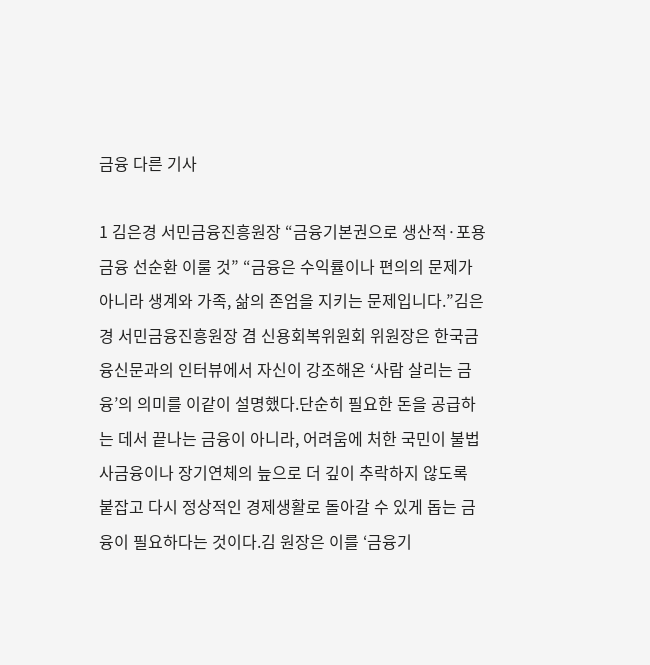금융 다른 기사

1 김은경 서민금융진흥원장 “금융기본권으로 생산적·포용금융 선순환 이룰 것” “금융은 수익률이나 편의의 문제가 아니라 생계와 가족, 삶의 존엄을 지키는 문제입니다.”김은경 서민금융진흥원장 겸 신용회복위원회 위원장은 한국금융신문과의 인터뷰에서 자신이 강조해온 ‘사람 살리는 금융’의 의미를 이같이 설명했다.단순히 필요한 돈을 공급하는 데서 끝나는 금융이 아니라, 어려움에 처한 국민이 불법사금융이나 장기연체의 늪으로 더 깊이 추락하지 않도록 붙잡고 다시 정상적인 경제생활로 돌아갈 수 있게 돕는 금융이 필요하다는 것이다.김 원장은 이를 ‘금융기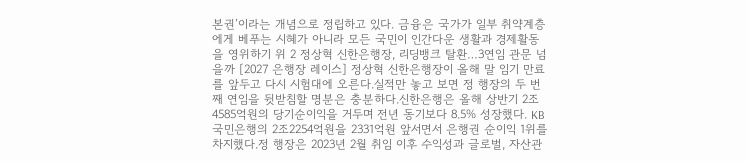본권’이라는 개념으로 정립하고 있다. 금융은 국가가 일부 취약계층에게 베푸는 시혜가 아니라 모든 국민이 인간다운 생활과 경제활동을 영위하기 위 2 정상혁 신한은행장, 리딩뱅크 탈환…3연임 관문 넘을까 [2027 은행장 레이스] 정상혁 신한은행장이 올해 말 임기 만료를 앞두고 다시 시험대에 오른다.실적만 놓고 보면 정 행장의 두 번째 연임을 뒷받침할 명분은 충분하다.신한은행은 올해 상반기 2조4585억원의 당기순이익을 거두며 전년 동기보다 8.5% 성장했다. KB국민은행의 2조2254억원을 2331억원 앞서면서 은행권 순이익 1위를 차지했다.정 행장은 2023년 2월 취임 이후 수익성과 글로벌, 자산관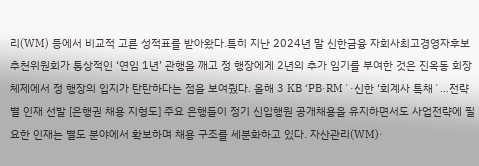리(WM) 등에서 비교적 고른 성적표를 받아왔다.특히 지난 2024년 말 신한금융 자회사최고경영자후보추천위원회가 통상적인 ‘연임 1년’ 관행을 깨고 정 행장에게 2년의 추가 임기를 부여한 것은 진옥동 회장 체제에서 정 행장의 입지가 탄탄하다는 점을 보여줬다. 올해 3 KB ‘PB·RMʼ·신한 ‘회계사 특채ʼ…전략별 인재 선발 [은행권 채용 지형도] 주요 은행들이 정기 신입행원 공개채용을 유지하면서도 사업전략에 필요한 인재는 별도 분야에서 확보하며 채용 구조를 세분화하고 있다. 자산관리(WM)·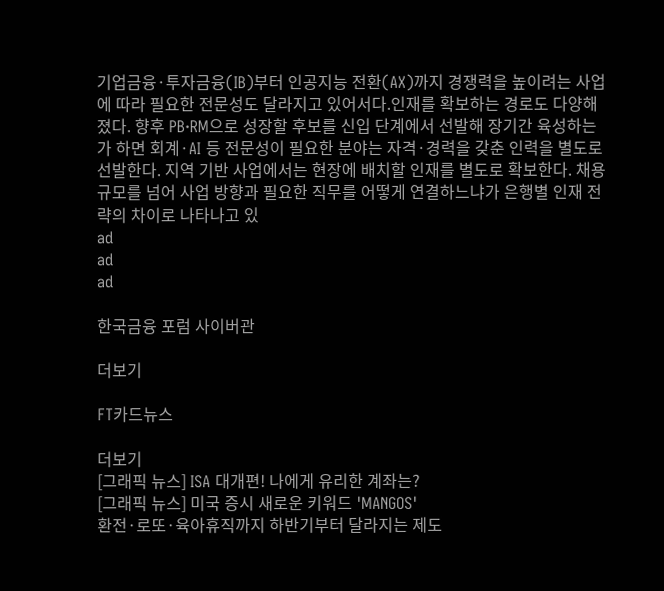기업금융·투자금융(IB)부터 인공지능 전환(AX)까지 경쟁력을 높이려는 사업에 따라 필요한 전문성도 달라지고 있어서다.인재를 확보하는 경로도 다양해졌다. 향후 PB·RM으로 성장할 후보를 신입 단계에서 선발해 장기간 육성하는가 하면 회계·AI 등 전문성이 필요한 분야는 자격·경력을 갖춘 인력을 별도로 선발한다. 지역 기반 사업에서는 현장에 배치할 인재를 별도로 확보한다. 채용 규모를 넘어 사업 방향과 필요한 직무를 어떻게 연결하느냐가 은행별 인재 전략의 차이로 나타나고 있
ad
ad
ad

한국금융 포럼 사이버관

더보기

FT카드뉴스

더보기
[그래픽 뉴스] ISA 대개편! 나에게 유리한 계좌는?
[그래픽 뉴스] 미국 증시 새로운 키워드 'MANGOS'
환전·로또·육아휴직까지 하반기부터 달라지는 제도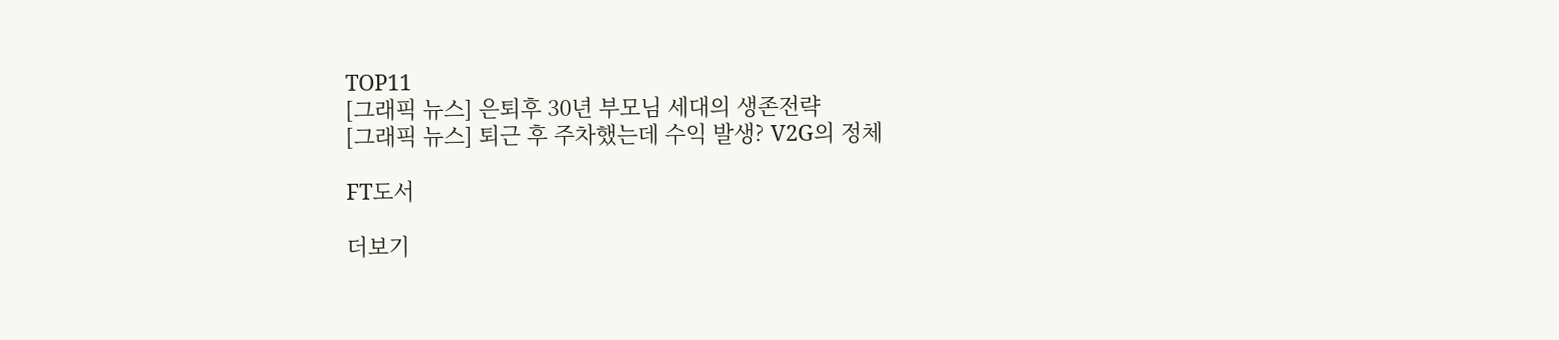TOP11
[그래픽 뉴스] 은퇴후 30년 부모님 세대의 생존전략
[그래픽 뉴스] 퇴근 후 주차했는데 수익 발생? V2G의 정체

FT도서

더보기